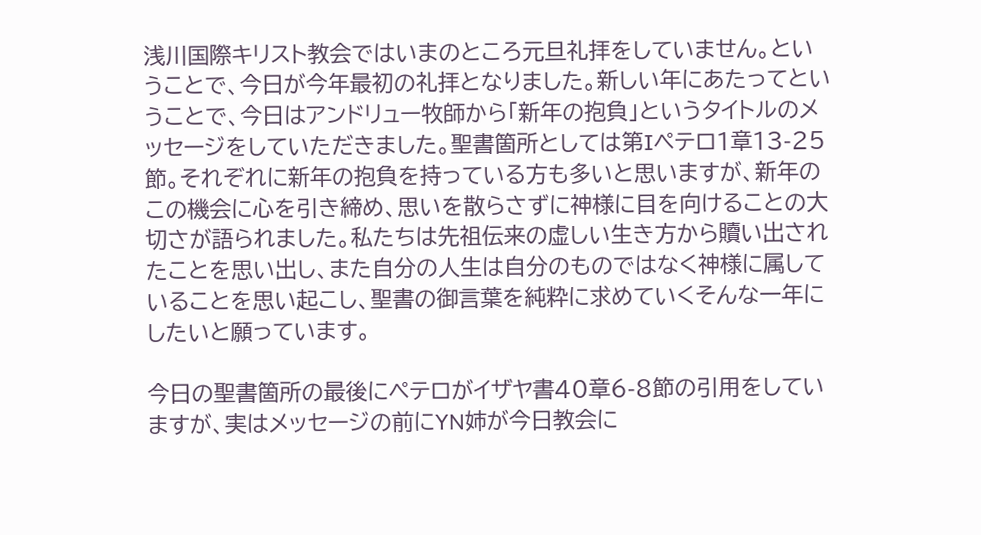浅川国際キリスト教会ではいまのところ元旦礼拝をしていません。ということで、今日が今年最初の礼拝となりました。新しい年にあたってということで、今日はアンドリュー牧師から「新年の抱負」というタイトルのメッセージをしていただきました。聖書箇所としては第Iペテロ1章13-25節。それぞれに新年の抱負を持っている方も多いと思いますが、新年のこの機会に心を引き締め、思いを散らさずに神様に目を向けることの大切さが語られました。私たちは先祖伝来の虚しい生き方から贖い出されたことを思い出し、また自分の人生は自分のものではなく神様に属していることを思い起こし、聖書の御言葉を純粋に求めていくそんな一年にしたいと願っています。

今日の聖書箇所の最後にペテロがイザヤ書40章6-8節の引用をしていますが、実はメッセージの前にYN姉が今日教会に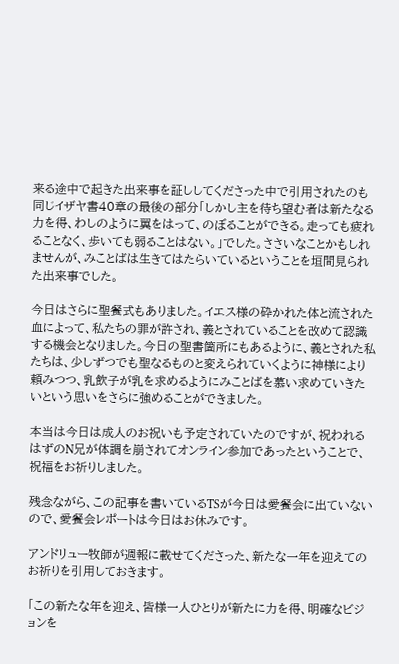来る途中で起きた出来事を証ししてくださった中で引用されたのも同じイザヤ書40章の最後の部分「しかし主を待ち望む者は新たなる力を得、わしのように翼をはって、のぼることができる。走っても疲れることなく、歩いても弱ることはない。」でした。ささいなことかもしれませんが、みことばは生きてはたらいているということを垣間見られた出来事でした。

今日はさらに聖餐式もありました。イエス様の砕かれた体と流された血によって、私たちの罪が許され、義とされていることを改めて認識する機会となりました。今日の聖書箇所にもあるように、義とされた私たちは、少しずつでも聖なるものと変えられていくように神様により頼みつつ、乳飲子が乳を求めるようにみことばを慕い求めていきたいという思いをさらに強めることができました。

本当は今日は成人のお祝いも予定されていたのですが、祝われるはずのN兄が体調を崩されてオンライン参加であったということで、祝福をお祈りしました。

残念ながら、この記事を書いているTSが今日は愛餐会に出ていないので、愛餐会レポートは今日はお休みです。

アンドリュー牧師が週報に載せてくださった、新たな一年を迎えてのお祈りを引用しておきます。

「この新たな年を迎え、皆様一人ひとりが新たに力を得、明確なビジョンを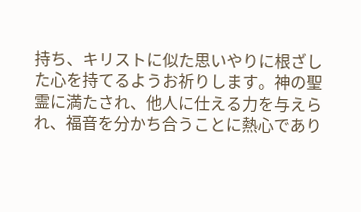持ち、キリストに似た思いやりに根ざした心を持てるようお祈りします。神の聖霊に満たされ、他人に仕える力を与えられ、福音を分かち合うことに熱心であり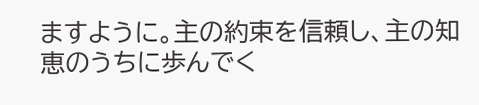ますように。主の約束を信頼し、主の知恵のうちに歩んでく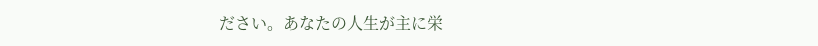ださい。あなたの人生が主に栄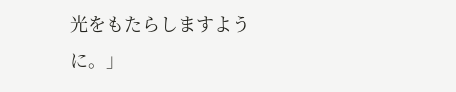光をもたらしますように。」